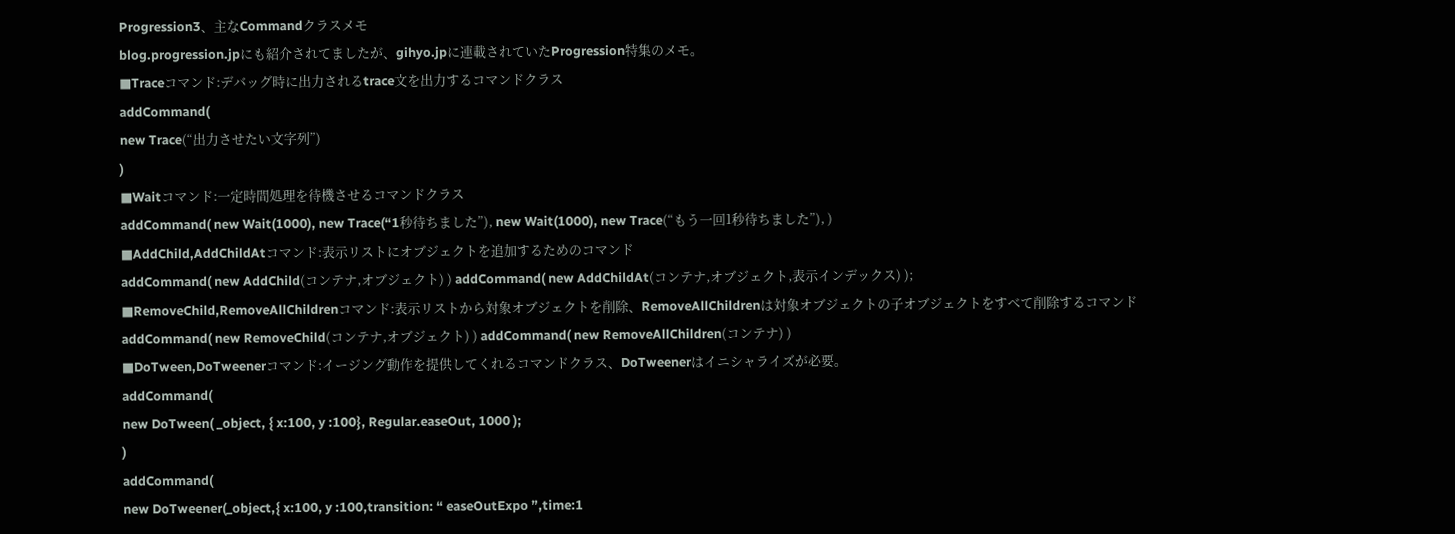Progression3、主なCommandクラスメモ
blog.progression.jpにも紹介されてましたが、gihyo.jpに連載されていたProgression特集のメモ。
■Traceコマンド:デバッグ時に出力されるtrace文を出力するコマンドクラス
addCommand(
new Trace(“出力させたい文字列”)
)
■Waitコマンド:一定時間処理を待機させるコマンドクラス
addCommand( new Wait(1000), new Trace(“1秒待ちました”), new Wait(1000), new Trace(“もう一回1秒待ちました”), )
■AddChild,AddChildAtコマンド:表示リストにオブジェクトを追加するためのコマンド
addCommand( new AddChild(コンテナ,オブジェクト) ) addCommand( new AddChildAt(コンテナ,オブジェクト,表示インデックス) );
■RemoveChild,RemoveAllChildrenコマンド:表示リストから対象オブジェクトを削除、RemoveAllChildrenは対象オブジェクトの子オブジェクトをすべて削除するコマンド
addCommand( new RemoveChild(コンテナ,オブジェクト) ) addCommand( new RemoveAllChildren(コンテナ) )
■DoTween,DoTweenerコマンド:イージング動作を提供してくれるコマンドクラス、DoTweenerはイニシャライズが必要。
addCommand(
new DoTween( _object, { x:100, y :100}, Regular.easeOut, 1000 );
)
addCommand(
new DoTweener(_object,{ x:100, y :100,transition: “ easeOutExpo ”,time:1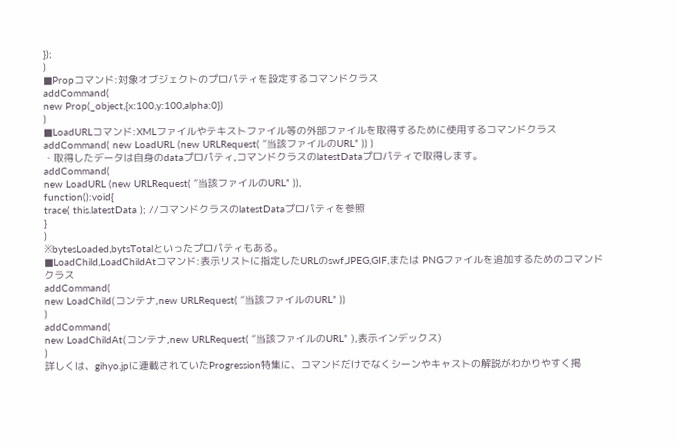});
)
■Propコマンド:対象オブジェクトのプロパティを設定するコマンドクラス
addCommand(
new Prop(_object,{x:100,y:100,alpha:0})
)
■LoadURLコマンド:XMLファイルやテキストファイル等の外部ファイルを取得するために使用するコマンドクラス
addCommand( new LoadURL (new URLRequest( “当該ファイルのURL” )) )
・取得したデータは自身のdataプロパティ,コマンドクラスのlatestDataプロパティで取得します。
addCommand(
new LoadURL (new URLRequest( “当該ファイルのURL” )),
function():void{
trace( this.latestData ); //コマンドクラスのlatestDataプロパティを参照
}
)
※bytesLoaded,bytsTotalといったプロパティもある。
■LoadChild,LoadChildAtコマンド:表示リストに指定したURLのswf,JPEG,GIF,または PNGファイルを追加するためのコマンドクラス
addCommand(
new LoadChild(コンテナ,new URLRequest( “当該ファイルのURL” ))
)
addCommand(
new LoadChildAt(コンテナ,new URLRequest( “当該ファイルのURL” ),表示インデックス)
)
詳しくは、gihyo.jpに連載されていたProgression特集に、コマンドだけでなくシーンやキャストの解説がわかりやすく掲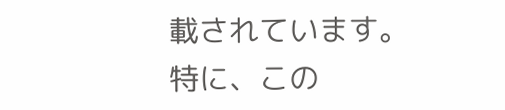載されています。
特に、この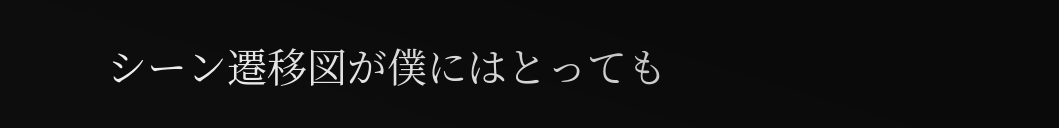シーン遷移図が僕にはとっても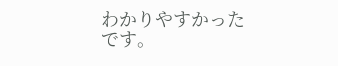わかりやすかったです。